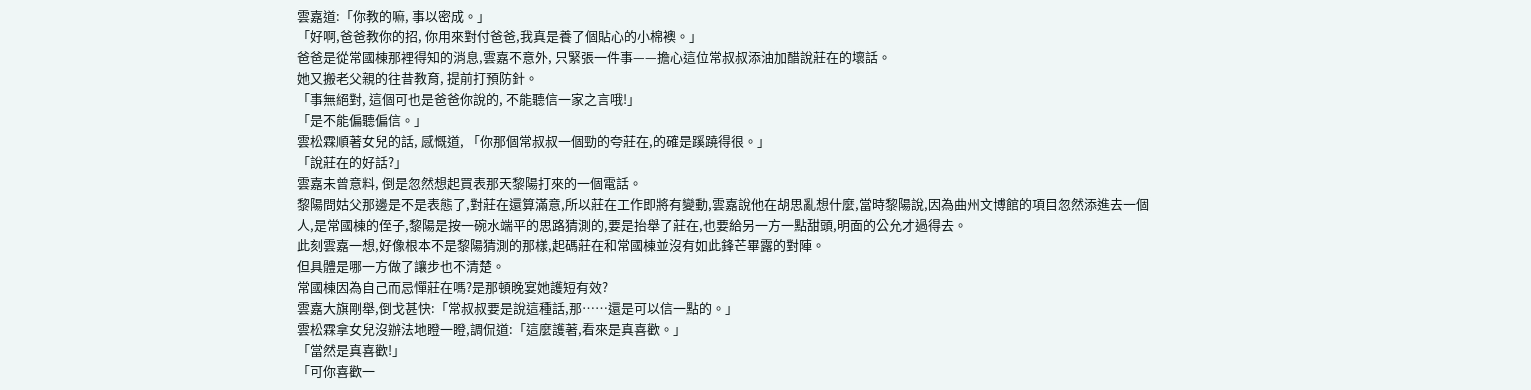雲嘉道:「你教的嘛, 事以密成。」
「好啊,爸爸教你的招, 你用來對付爸爸,我真是養了個貼心的小棉襖。」
爸爸是從常國棟那裡得知的消息,雲嘉不意外, 只緊張一件事——擔心這位常叔叔添油加醋說莊在的壞話。
她又搬老父親的往昔教育, 提前打預防針。
「事無絕對, 這個可也是爸爸你說的, 不能聽信一家之言哦!」
「是不能偏聽偏信。」
雲松霖順著女兒的話, 感慨道, 「你那個常叔叔一個勁的夸莊在,的確是蹊蹺得很。」
「說莊在的好話?」
雲嘉未曾意料, 倒是忽然想起買表那天黎陽打來的一個電話。
黎陽問姑父那邊是不是表態了,對莊在還算滿意,所以莊在工作即將有變動,雲嘉說他在胡思亂想什麼,當時黎陽說,因為曲州文博館的項目忽然添進去一個人,是常國棟的侄子,黎陽是按一碗水端平的思路猜測的,要是抬舉了莊在,也要給另一方一點甜頭,明面的公允才過得去。
此刻雲嘉一想,好像根本不是黎陽猜測的那樣,起碼莊在和常國棟並沒有如此鋒芒畢露的對陣。
但具體是哪一方做了讓步也不清楚。
常國棟因為自己而忌憚莊在嗎?是那頓晚宴她護短有效?
雲嘉大旗剛舉,倒戈甚快:「常叔叔要是說這種話,那……還是可以信一點的。」
雲松霖拿女兒沒辦法地瞪一瞪,調侃道:「這麼護著,看來是真喜歡。」
「當然是真喜歡!」
「可你喜歡一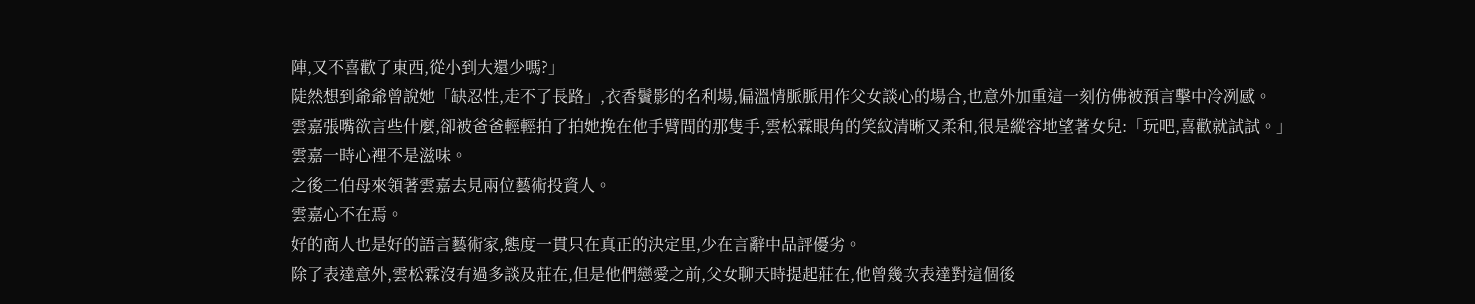陣,又不喜歡了東西,從小到大還少嗎?」
陡然想到爺爺曾說她「缺忍性,走不了長路」,衣香鬢影的名利場,偏溫情脈脈用作父女談心的場合,也意外加重這一刻仿佛被預言擊中冷冽感。
雲嘉張嘴欲言些什麼,卻被爸爸輕輕拍了拍她挽在他手臂間的那隻手,雲松霖眼角的笑紋清晰又柔和,很是縱容地望著女兒:「玩吧,喜歡就試試。」
雲嘉一時心裡不是滋味。
之後二伯母來領著雲嘉去見兩位藝術投資人。
雲嘉心不在焉。
好的商人也是好的語言藝術家,態度一貫只在真正的決定里,少在言辭中品評優劣。
除了表達意外,雲松霖沒有過多談及莊在,但是他們戀愛之前,父女聊天時提起莊在,他曾幾次表達對這個後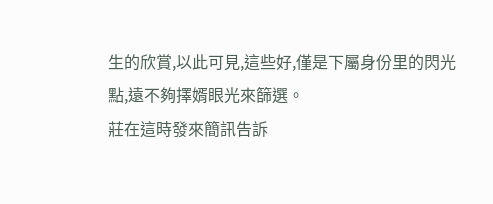生的欣賞,以此可見,這些好,僅是下屬身份里的閃光點,遠不夠擇婿眼光來篩選。
莊在這時發來簡訊告訴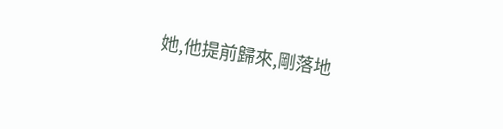她,他提前歸來,剛落地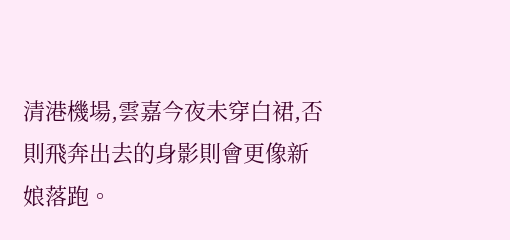清港機場,雲嘉今夜未穿白裙,否則飛奔出去的身影則會更像新娘落跑。